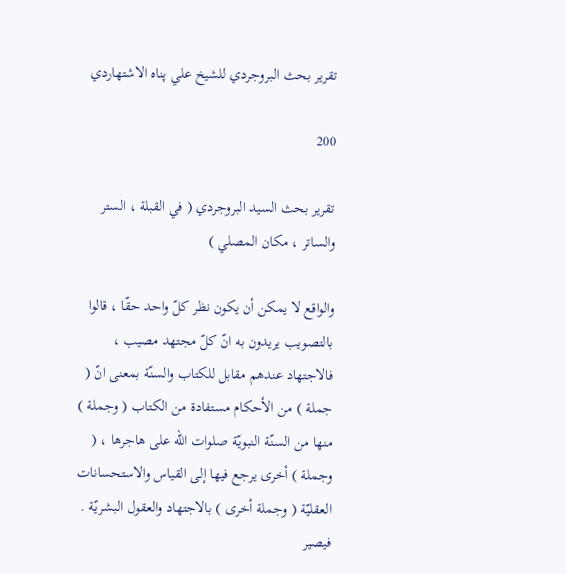تقرير بحث البروجردي للشيخ علي پناه الاشتهاردي

200

تقرير بحث السيد البروجردي ( في القبلة ، الستر والساتر ، مكان المصلي )

والواقع لا يمكن أن يكون نظر كلّ واحد حقّا ، قالوا بالتصويب يريدون به انّ كلّ مجتهد مصيب ، فالاجتهاد عندهم مقابل للكتاب والسنّة بمعنى انّ ( جملة ) من الأحكام مستفادة من الكتاب ( وجملة ) منها من السنّة النبويّة صلوات الله على هاجرها ، ( وجملة ) أخرى يرجع فيها إلى القياس والاستحسانات العقليّة ( وجملة أخرى ) بالاجتهاد والعقول البشريّة . فيصير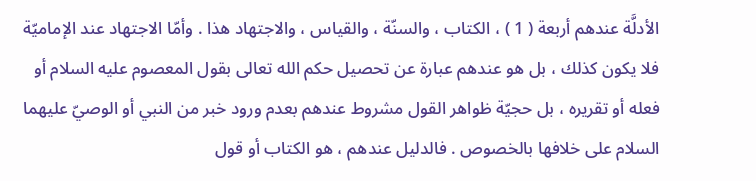الأدلَّة عندهم أربعة ( 1 ) ، الكتاب ، والسنّة ، والقياس ، والاجتهاد هذا . وأمّا الاجتهاد عند الإماميّة فلا يكون كذلك ، بل هو عندهم عبارة عن تحصيل حكم الله تعالى بقول المعصوم عليه السلام أو فعله أو تقريره ، بل حجيّة ظواهر القول مشروط عندهم بعدم ورود خبر من النبي أو الوصيّ عليهما السلام على خلافها بالخصوص . فالدليل عندهم ، هو الكتاب أو قول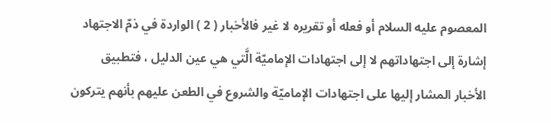المعصوم عليه السلام أو فعله أو تقريره لا غير فالأخبار ( 2 ) الواردة في ذمّ الاجتهاد إشارة إلى اجتهاداتهم لا إلى اجتهادات الإماميّة الَّتي هي عين الدليل ، فتطبيق الأخبار المشار إليها على اجتهادات الإماميّة والشروع في الطعن عليهم بأنهم يتركون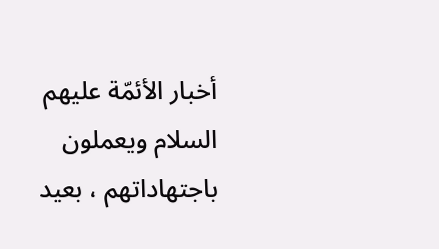أخبار الأئمّة عليهم السلام ويعملون باجتهاداتهم ، بعيد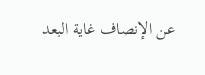عن الإنصاف غاية البعد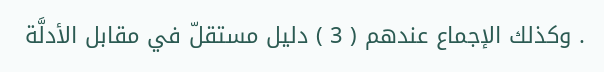. وكذلك الإجماع عندهم ( 3 ) دليل مستقلّ في مقابل الأدلَّة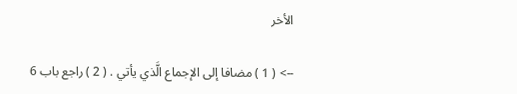الأخر

--> ( 1 ) مضافا إلى الإجماع الَّذي يأتي . ( 2 ) راجع باب 6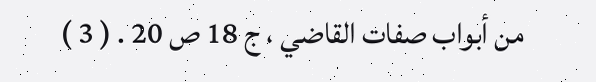من أبواب صفات القاضي ، ج 18 ص 20 . ( 3 )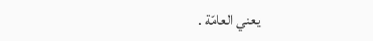يعني العامّة .